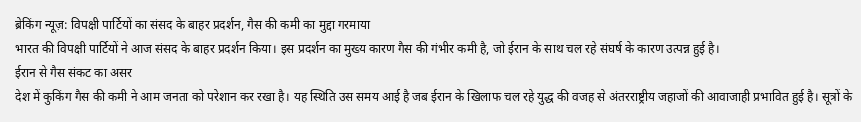ब्रेकिंग न्यूज़: विपक्षी पार्टियों का संसद के बाहर प्रदर्शन, गैस की कमी का मुद्दा गरमाया
भारत की विपक्षी पार्टियों ने आज संसद के बाहर प्रदर्शन किया। इस प्रदर्शन का मुख्य कारण गैस की गंभीर कमी है, जो ईरान के साथ चल रहे संघर्ष के कारण उत्पन्न हुई है।
ईरान से गैस संकट का असर
देश में कुकिंग गैस की कमी ने आम जनता को परेशान कर रखा है। यह स्थिति उस समय आई है जब ईरान के खिलाफ चल रहे युद्ध की वजह से अंतरराष्ट्रीय जहाजों की आवाजाही प्रभावित हुई है। सूत्रों के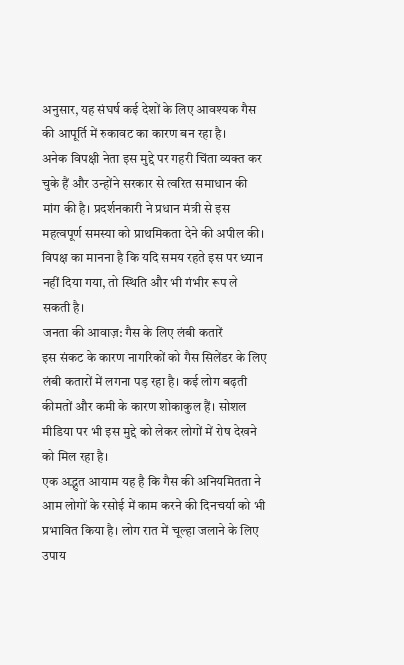अनुसार, यह संघर्ष कई देशों के लिए आवश्यक गैस की आपूर्ति में रुकावट का कारण बन रहा है।
अनेक विपक्षी नेता इस मुद्दे पर गहरी चिंता व्यक्त कर चुके हैं और उन्होंने सरकार से त्वरित समाधान की मांग की है। प्रदर्शनकारी ने प्रधान मंत्री से इस महत्वपूर्ण समस्या को प्राथमिकता देने की अपील की। विपक्ष का मानना है कि यदि समय रहते इस पर ध्यान नहीं दिया गया, तो स्थिति और भी गंभीर रूप ले सकती है।
जनता की आवाज़: गैस के लिए लंबी कतारें
इस संकट के कारण नागरिकों को गैस सिलेंडर के लिए लंबी कतारों में लगना पड़ रहा है। कई लोग बढ़ती कीमतों और कमी के कारण शोकाकुल हैं। सोशल मीडिया पर भी इस मुद्दे को लेकर लोगों में रोष देखने को मिल रहा है।
एक अद्भुत आयाम यह है कि गैस की अनियमितता ने आम लोगों के रसोई में काम करने की दिनचर्या को भी प्रभावित किया है। लोग रात में चूल्हा जलाने के लिए उपाय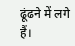ढूंढने में लगे हैं।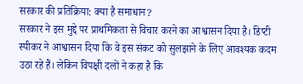सरकार की प्रतिक्रिया: क्या है समाधान?
सरकार ने इस मुद्दे पर प्राथमिकता से विचार करने का आश्वासन दिया है। डिप्टी स्पीकर ने आश्वासन दिया कि वे इस संकट को सुलझाने के लिए आवश्यक कदम उठा रहे हैं। लेकिन विपक्षी दलों ने कहा है कि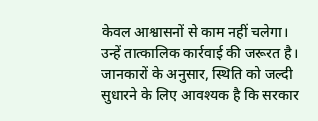केवल आश्वासनों से काम नहीं चलेगा। उन्हें तात्कालिक कार्रवाई की जरूरत है।
जानकारों के अनुसार, स्थिति को जल्दी सुधारने के लिए आवश्यक है कि सरकार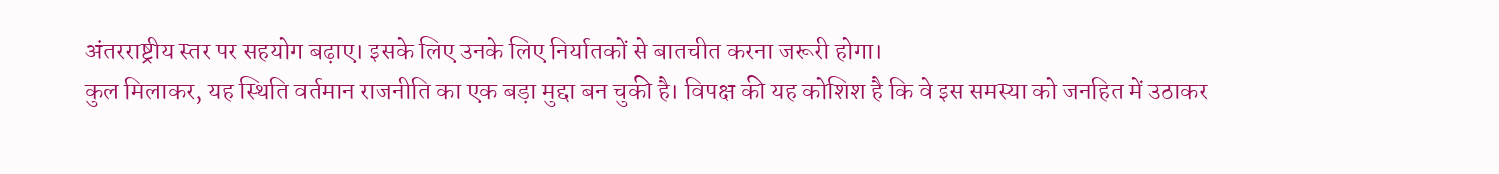अंतरराष्ट्रीय स्तर पर सहयोग बढ़ाए। इसके लिए उनके लिए निर्यातकों से बातचीत करना जरूरी होगा।
कुल मिलाकर, यह स्थिति वर्तमान राजनीति का एक बड़ा मुद्दा बन चुकी है। विपक्ष की यह कोशिश है कि वे इस समस्या को जनहित में उठाकर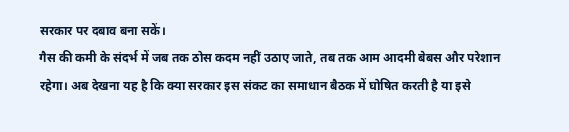सरकार पर दबाव बना सकें।
गैस की कमी के संदर्भ में जब तक ठोस कदम नहीं उठाए जाते, तब तक आम आदमी बेबस और परेशान रहेगा। अब देखना यह है कि क्या सरकार इस संकट का समाधान बैठक में घोषित करती है या इसे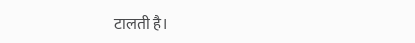टालती है।